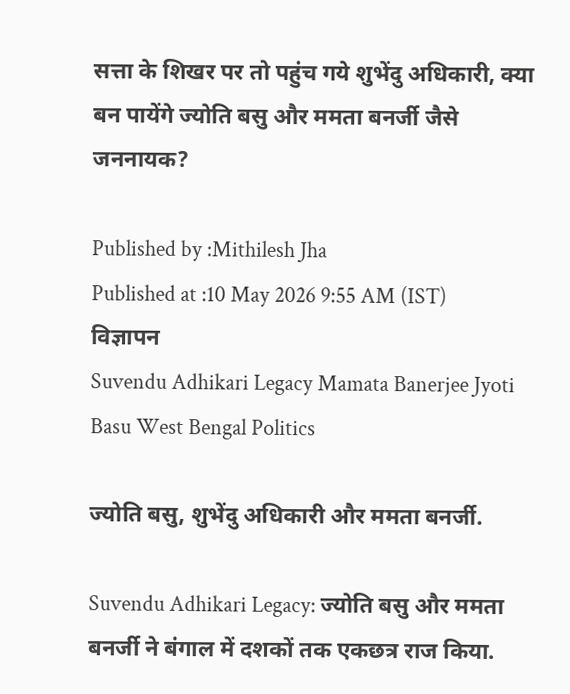सत्ता के शिखर पर तो पहुंच गये शुभेंदु अधिकारी, क्या बन पायेंगे ज्योति बसु और ममता बनर्जी जैसे जननायक?

Published by :Mithilesh Jha
Published at :10 May 2026 9:55 AM (IST)
विज्ञापन
Suvendu Adhikari Legacy Mamata Banerjee Jyoti Basu West Bengal Politics

ज्योति बसु, शुभेंदु अधिकारी और ममता बनर्जी.

Suvendu Adhikari Legacy: ज्योति बसु और ममता बनर्जी ने बंगाल में दशकों तक एकछत्र राज किया.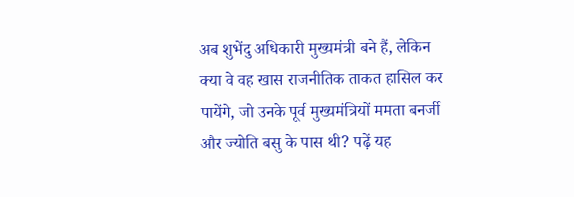अब शुभेंदु अधिकारी मुख्यमंत्री बने हैं, लेकिन क्या वे वह खास राजनीतिक ताकत हासिल कर पायेंगे, जो उनके पूर्व मुख्यमंत्रियों ममता बनर्जी और ज्योति बसु के पास थी? पढ़ें यह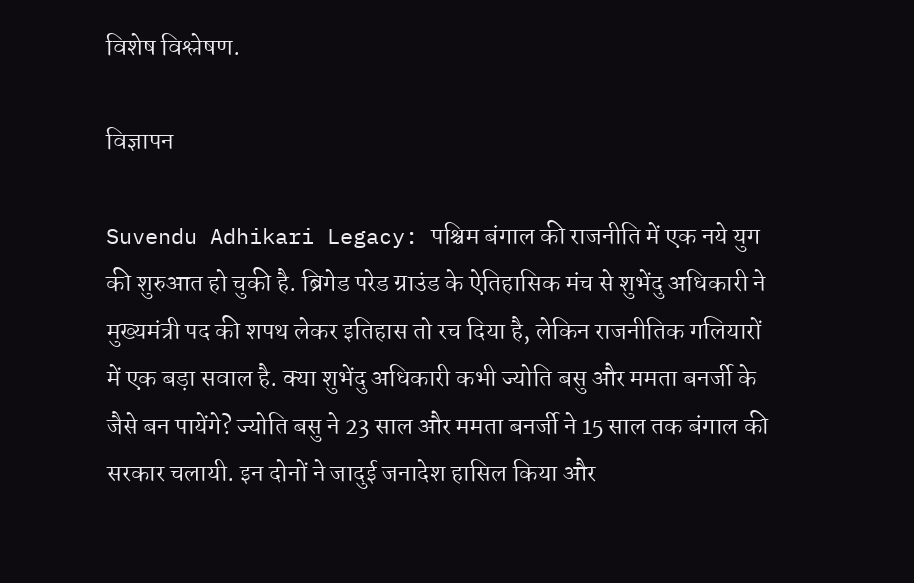विशेष विश्लेषण.

विज्ञापन

Suvendu Adhikari Legacy: पश्चिम बंगाल की राजनीति में एक नये युग की शुरुआत हो चुकी है. ब्रिगेड परेड ग्राउंड के ऐतिहासिक मंच से शुभेंदु अधिकारी ने मुख्यमंत्री पद की शपथ लेकर इतिहास तो रच दिया है, लेकिन राजनीतिक गलियारों में एक बड़ा सवाल है. क्या शुभेंदु अधिकारी कभी ज्योति बसु और ममता बनर्जी के जैसे बन पायेंगे? ज्योति बसु ने 23 साल और ममता बनर्जी ने 15 साल तक बंगाल की सरकार चलायी. इन दोनों ने जादुई जनादेश हासिल किया और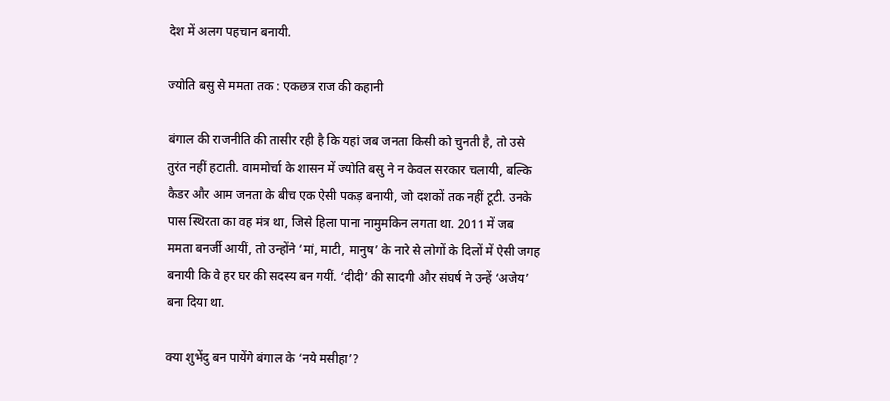देश में अलग पहचान बनायी.

ज्योति बसु से ममता तक : एकछत्र राज की कहानी

बंगाल की राजनीति की तासीर रही है कि यहां जब जनता किसी को चुनती है, तो उसे तुरंत नहीं हटाती. वाममोर्चा के शासन में ज्योति बसु ने न केवल सरकार चलायी, बल्कि कैडर और आम जनता के बीच एक ऐसी पकड़ बनायी, जो दशकों तक नहीं टूटी. उनके पास स्थिरता का वह मंत्र था, जिसे हिला पाना नामुमकिन लगता था. 2011 में जब ममता बनर्जी आयीं, तो उन्होंने ‘मां, माटी, मानुष’ के नारे से लोगों के दिलों में ऐसी जगह बनायी कि वे हर घर की सदस्य बन गयीं. ‘दीदी’ की सादगी और संघर्ष ने उन्हें ‘अजेय’ बना दिया था.

क्या शुभेंदु बन पायेंगे बंगाल के ‘नये मसीहा’?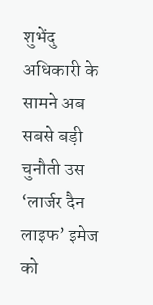शुभेंदु अधिकारी के सामने अब सबसे बड़ी चुनौती उस ‘लार्जर दैन लाइफ’ इमेज को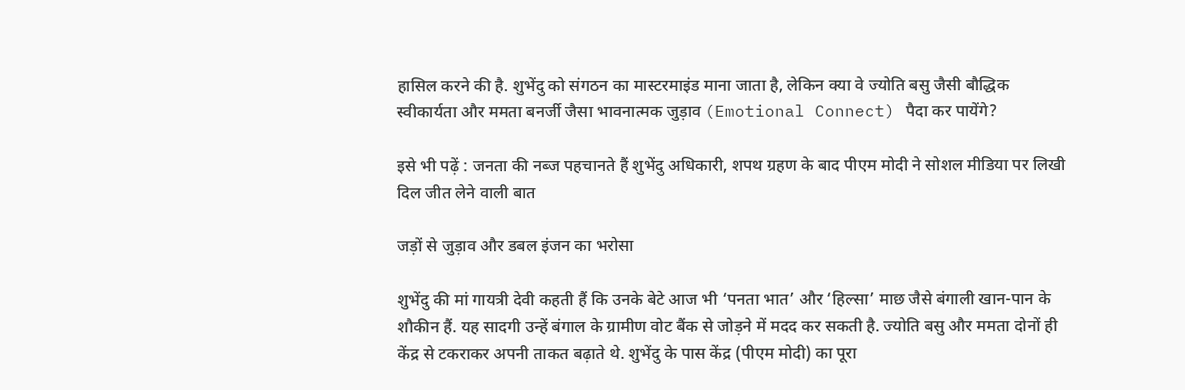हासिल करने की है. शुभेंदु को संगठन का मास्टरमाइंड माना जाता है, लेकिन क्या वे ज्योति बसु जैसी बौद्धिक स्वीकार्यता और ममता बनर्जी जैसा भावनात्मक जुड़ाव (Emotional Connect) पैदा कर पायेंगे?

इसे भी पढ़ें : जनता की नब्ज पहचानते हैं शुभेंदु अधिकारी, शपथ ग्रहण के बाद पीएम मोदी ने सोशल मीडिया पर लिखी दिल जीत लेने वाली बात

जड़ों से जुड़ाव और डबल इंजन का भरोसा

शुभेंदु की मां गायत्री देवी कहती हैं कि उनके बेटे आज भी ‘पनता भात’ और ‘हिल्सा’ माछ जैसे बंगाली खान-पान के शौकीन हैं. यह सादगी उन्हें बंगाल के ग्रामीण वोट बैंक से जोड़ने में मदद कर सकती है. ज्योति बसु और ममता दोनों ही केंद्र से टकराकर अपनी ताकत बढ़ाते थे. शुभेंदु के पास केंद्र (पीएम मोदी) का पूरा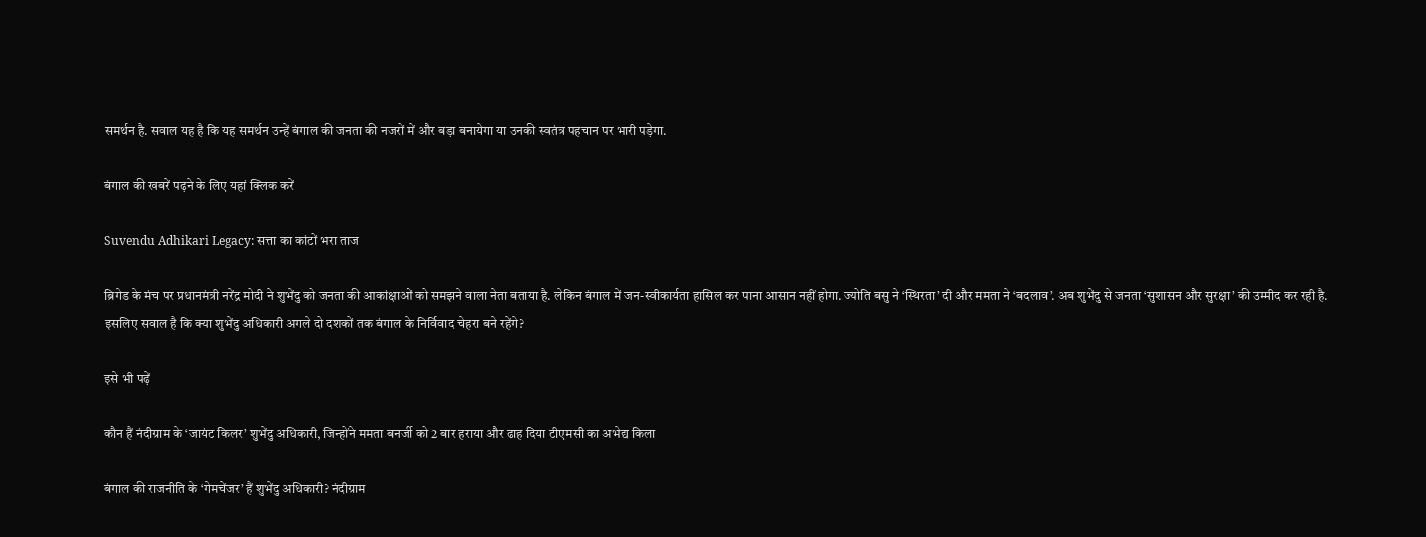समर्थन है. सवाल यह है कि यह समर्थन उन्हें बंगाल की जनता की नजरों में और बड़ा बनायेगा या उनकी स्वतंत्र पहचान पर भारी पड़ेगा.

बंगाल की खबरें पढ़ने के लिए यहां क्लिक करें

Suvendu Adhikari Legacy: सत्ता का कांटों भरा ताज

ब्रिगेड के मंच पर प्रधानमंत्री नरेंद्र मोदी ने शुभेंदु को जनता की आकांक्षाओं को समझने वाला नेता बताया है. लेकिन बंगाल में जन-स्वीकार्यता हासिल कर पाना आसान नहीं होगा. ज्योति बसु ने ‘स्थिरता’ दी और ममता ने ‘बदलाव’. अब शुभेंदु से जनता ‘सुशासन और सुरक्षा’ की उम्मीद कर रही है. इसलिए सवाल है कि क्या शुभेंदु अधिकारी अगले दो दशकों तक बंगाल के निर्विवाद चेहरा बने रहेंगे?

इसे भी पढ़ें

कौन हैं नंदीग्राम के ‘जायंट किलर’ शुभेंदु अधिकारी, जिन्होंने ममता बनर्जी को 2 बार हराया और ढाह दिया टीएमसी का अभेद्य किला

बंगाल की राजनीति के ‘गेमचेंजर’ हैं शुभेंदु अधिकारी? नंदीग्राम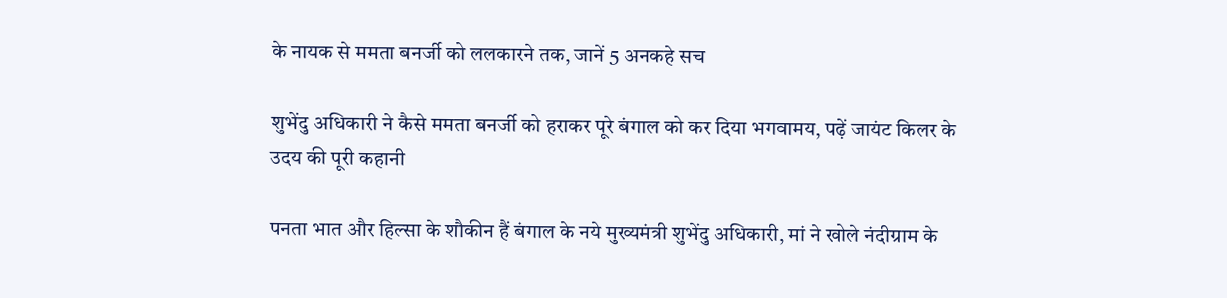के नायक से ममता बनर्जी को ललकारने तक, जानें 5 अनकहे सच

शुभेंदु अधिकारी ने कैसे ममता बनर्जी को हराकर पूरे बंगाल को कर दिया भगवामय, पढ़ें जायंट किलर के उदय की पूरी कहानी

पनता भात और हिल्सा के शौकीन हैं बंगाल के नये मुख्यमंत्री शुभेंदु अधिकारी, मां ने खोले नंदीग्राम के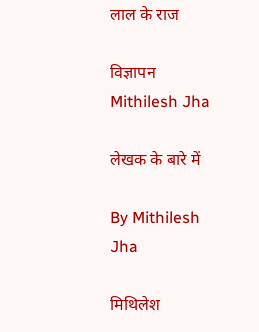लाल के राज

विज्ञापन
Mithilesh Jha

लेखक के बारे में

By Mithilesh Jha

मिथिलेश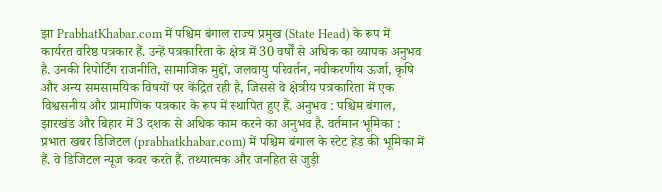झा PrabhatKhabar.com में पश्चिम बंगाल राज्य प्रमुख (State Head) के रूप में कार्यरत वरिष्ठ पत्रकार हैं. उन्हें पत्रकारिता के क्षेत्र में 30 वर्षों से अधिक का व्यापक अनुभव है. उनकी रिपोर्टिंग राजनीति, सामाजिक मुद्दों, जलवायु परिवर्तन, नवीकरणीय ऊर्जा, कृषि और अन्य समसामयिक विषयों पर केंद्रित रही है, जिससे वे क्षेत्रीय पत्रकारिता में एक विश्वसनीय और प्रामाणिक पत्रकार के रूप में स्थापित हुए हैं. अनुभव : पश्चिम बंगाल, झारखंड और बिहार में 3 दशक से अधिक काम करने का अनुभव है. वर्तमान भूमिका : प्रभात खबर डिजिटल (prabhatkhabar.com) में पश्चिम बंगाल के स्टेट हेड की भूमिका में हैं. वे डिजिटल न्यूज कवर करते हैं. तथ्यात्मक और जनहित से जुड़ी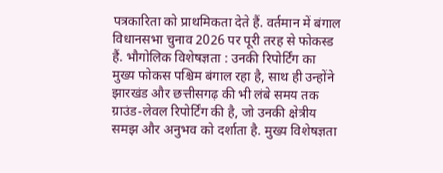पत्रकारिता को प्राथमिकता देते हैं. वर्तमान में बंगाल विधानसभा चुनाव 2026 पर पूरी तरह से फोकस्ड हैं. भौगोलिक विशेषज्ञता : उनकी रिपोर्टिंग का मुख्य फोकस पश्चिम बंगाल रहा है, साथ ही उन्होंने झारखंड और छत्तीसगढ़ की भी लंबे समय तक ग्राउंड-लेवल रिपोर्टिंग की है, जो उनकी क्षेत्रीय समझ और अनुभव को दर्शाता है. मुख्य विशेषज्ञता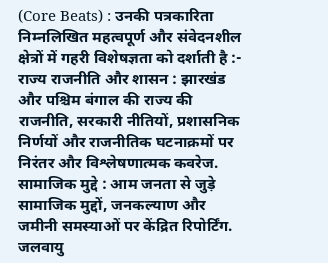(Core Beats) : उनकी पत्रकारिता निम्नलिखित महत्वपूर्ण और संवेदनशील क्षेत्रों में गहरी विशेषज्ञता को दर्शाती है :- राज्य राजनीति और शासन : झारखंड और पश्चिम बंगाल की राज्य की राजनीति, सरकारी नीतियों, प्रशासनिक निर्णयों और राजनीतिक घटनाक्रमों पर निरंतर और विश्लेषणात्मक कवरेज. सामाजिक मुद्दे : आम जनता से जुड़े सामाजिक मुद्दों, जनकल्याण और जमीनी समस्याओं पर केंद्रित रिपोर्टिंग. जलवायु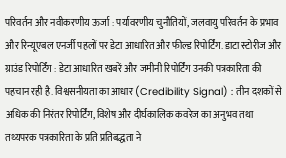परिवर्तन और नवीकरणीय ऊर्जा : पर्यावरणीय चुनौतियों, जलवायु परिवर्तन के प्रभाव और रिन्यूएबल एनर्जी पहलों पर डेटा आधारित और फील्ड रिपोर्टिंग. डाटा स्टोरीज और ग्राउंड रिपोर्टिंग : डेटा आधारित खबरें और जमीनी रिपोर्टिंग उनकी पत्रकारिता की पहचान रही है. विश्वसनीयता का आधार (Credibility Signal) : तीन दशकों से अधिक की निरंतर रिपोर्टिंग, विशेष और दीर्घकालिक कवरेज का अनुभव तथा तथ्यपरक पत्रकारिता के प्रति प्रतिबद्धता ने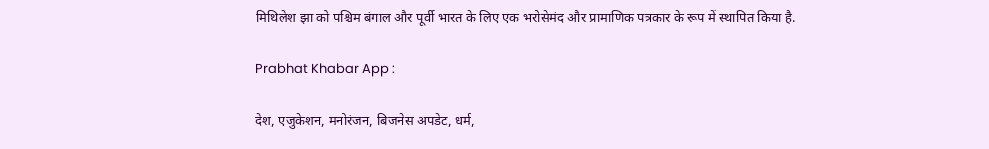मिथिलेश झा को पश्चिम बंगाल और पूर्वी भारत के लिए एक भरोसेमंद और प्रामाणिक पत्रकार के रूप में स्थापित किया है.

Prabhat Khabar App :

देश, एजुकेशन, मनोरंजन, बिजनेस अपडेट, धर्म,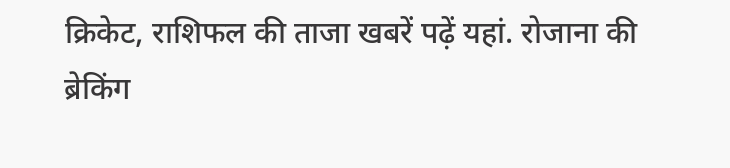क्रिकेट, राशिफल की ताजा खबरें पढ़ें यहां. रोजाना की ब्रेकिंग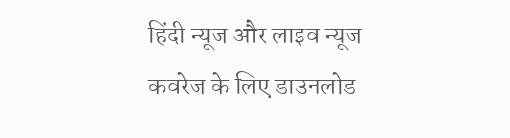हिंदी न्यूज और लाइव न्यूज कवरेज के लिए डाउनलोड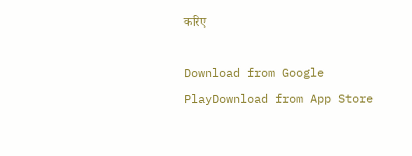करिए

Download from Google PlayDownload from App Store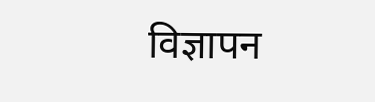विज्ञापन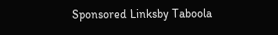Sponsored Linksby Taboola